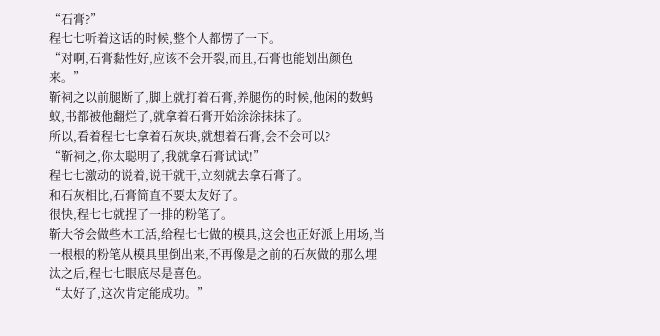“石膏?”
程七七听着这话的时候,整个人都愣了一下。
“对啊,石膏黏性好,应该不会开裂,而且,石膏也能划出颜色来。”
靳祠之以前腿断了,脚上就打着石膏,养腿伤的时候,他闲的数蚂蚁,书都被他翻烂了,就拿着石膏开始涂涂抹抹了。
所以,看着程七七拿着石灰块,就想着石膏,会不会可以?
“靳祠之,你太聪明了,我就拿石膏试试!”
程七七激动的说着,说干就干,立刻就去拿石膏了。
和石灰相比,石膏简直不要太友好了。
很快,程七七就捏了一排的粉笔了。
靳大爷会做些木工活,给程七七做的模具,这会也正好派上用场,当一根根的粉笔从模具里倒出来,不再像是之前的石灰做的那么埋汰之后,程七七眼底尽是喜色。
“太好了,这次肯定能成功。”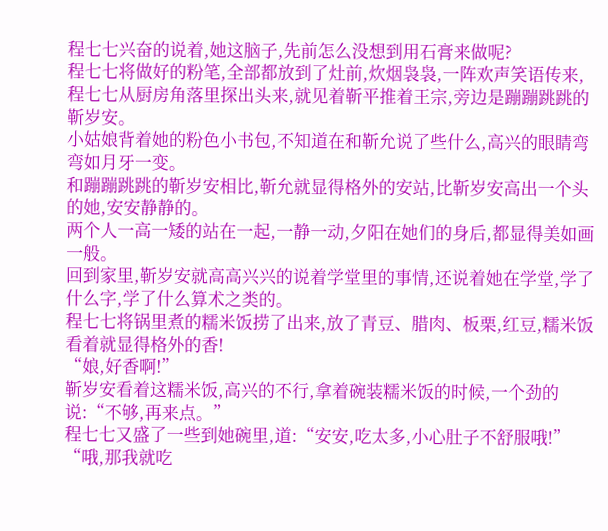程七七兴奋的说着,她这脑子,先前怎么没想到用石膏来做呢?
程七七将做好的粉笔,全部都放到了灶前,炊烟袅袅,一阵欢声笑语传来,程七七从厨房角落里探出头来,就见着靳平推着王宗,旁边是蹦蹦跳跳的靳岁安。
小姑娘背着她的粉色小书包,不知道在和靳允说了些什么,高兴的眼睛弯弯如月牙一变。
和蹦蹦跳跳的靳岁安相比,靳允就显得格外的安站,比靳岁安高出一个头的她,安安静静的。
两个人一高一矮的站在一起,一静一动,夕阳在她们的身后,都显得美如画一般。
回到家里,靳岁安就高高兴兴的说着学堂里的事情,还说着她在学堂,学了什么字,学了什么算术之类的。
程七七将锅里煮的糯米饭捞了出来,放了青豆、腊肉、板栗,红豆,糯米饭看着就显得格外的香!
“娘,好香啊!”
靳岁安看着这糯米饭,高兴的不行,拿着碗装糯米饭的时候,一个劲的说:“不够,再来点。”
程七七又盛了一些到她碗里,道:“安安,吃太多,小心肚子不舒服哦!”
“哦,那我就吃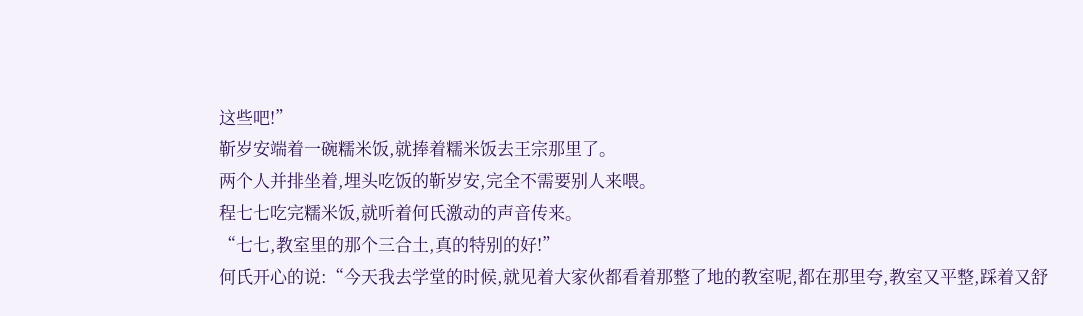这些吧!”
靳岁安端着一碗糯米饭,就捧着糯米饭去王宗那里了。
两个人并排坐着,埋头吃饭的靳岁安,完全不需要别人来喂。
程七七吃完糯米饭,就听着何氏激动的声音传来。
“七七,教室里的那个三合土,真的特别的好!”
何氏开心的说:“今天我去学堂的时候,就见着大家伙都看着那整了地的教室呢,都在那里夸,教室又平整,踩着又舒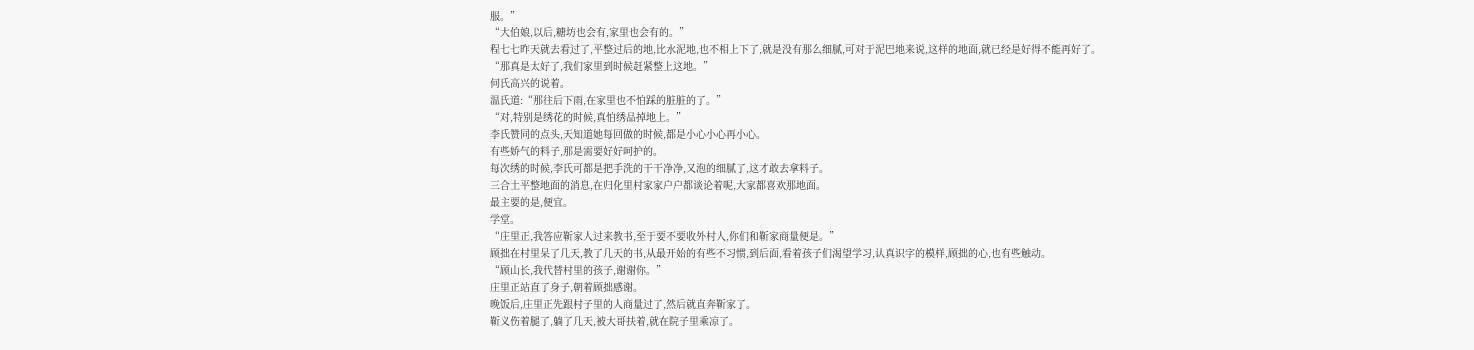服。”
“大伯娘,以后,糖坊也会有,家里也会有的。”
程七七昨天就去看过了,平整过后的地,比水泥地,也不相上下了,就是没有那么细腻,可对于泥巴地来说,这样的地面,就已经是好得不能再好了。
“那真是太好了,我们家里到时候赶紧整上这地。”
何氏高兴的说着。
温氏道:“那往后下雨,在家里也不怕踩的脏脏的了。”
“对,特别是绣花的时候,真怕绣品掉地上。”
李氏赞同的点头,天知道她每回做的时候,都是小心小心再小心。
有些娇气的料子,那是需要好好呵护的。
每次绣的时候,李氏可都是把手洗的干干净净,又泡的细腻了,这才敢去拿料子。
三合土平整地面的消息,在归化里村家家户户都谈论着呢,大家都喜欢那地面。
最主要的是,便宜。
学堂。
“庄里正,我答应靳家人过来教书,至于要不要收外村人,你们和靳家商量便是。”
顾拙在村里呆了几天,教了几天的书,从最开始的有些不习惯,到后面,看着孩子们渴望学习,认真识字的模样,顾拙的心,也有些触动。
“顾山长,我代替村里的孩子,谢谢你。”
庄里正站直了身子,朝着顾拙感谢。
晚饭后,庄里正先跟村子里的人商量过了,然后就直奔靳家了。
靳义伤着腿了,躺了几天,被大哥扶着,就在院子里乘凉了。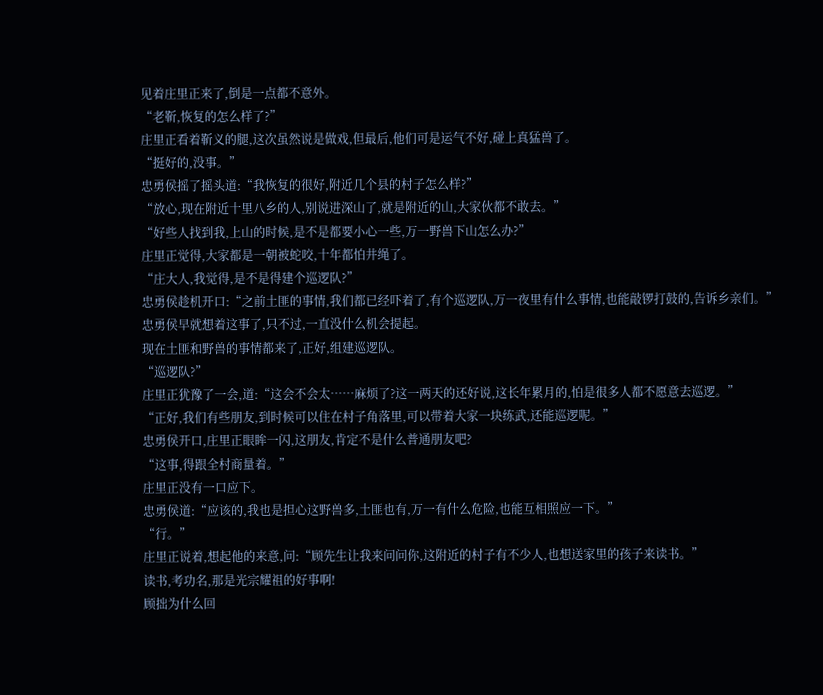见着庄里正来了,倒是一点都不意外。
“老靳,恢复的怎么样了?”
庄里正看着靳义的腿,这次虽然说是做戏,但最后,他们可是运气不好,碰上真猛兽了。
“挺好的,没事。”
忠勇侯摇了摇头道:“我恢复的很好,附近几个县的村子怎么样?”
“放心,现在附近十里八乡的人,别说进深山了,就是附近的山,大家伙都不敢去。”
“好些人找到我,上山的时候,是不是都要小心一些,万一野兽下山怎么办?”
庄里正觉得,大家都是一朝被蛇咬,十年都怕井绳了。
“庄大人,我觉得,是不是得建个巡逻队?”
忠勇侯趁机开口:“之前土匪的事情,我们都已经吓着了,有个巡逻队,万一夜里有什么事情,也能敲锣打鼓的,告诉乡亲们。”
忠勇侯早就想着这事了,只不过,一直没什么机会提起。
现在土匪和野兽的事情都来了,正好,组建巡逻队。
“巡逻队?”
庄里正犹豫了一会,道:“这会不会太……麻烦了?这一两天的还好说,这长年累月的,怕是很多人都不愿意去巡逻。”
“正好,我们有些朋友,到时候可以住在村子角落里,可以带着大家一块练武,还能巡逻呢。”
忠勇侯开口,庄里正眼眸一闪,这朋友,肯定不是什么普通朋友吧?
“这事,得跟全村商量着。”
庄里正没有一口应下。
忠勇侯道:“应该的,我也是担心这野兽多,土匪也有,万一有什么危险,也能互相照应一下。”
“行。”
庄里正说着,想起他的来意,问:“顾先生让我来问问你,这附近的村子有不少人,也想送家里的孩子来读书。”
读书,考功名,那是光宗耀祖的好事啊!
顾拙为什么回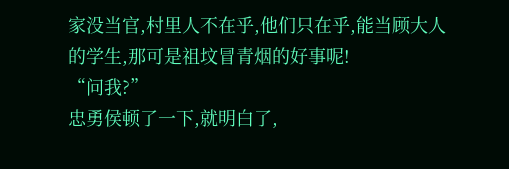家没当官,村里人不在乎,他们只在乎,能当顾大人的学生,那可是祖坟冒青烟的好事呢!
“问我?”
忠勇侯顿了一下,就明白了,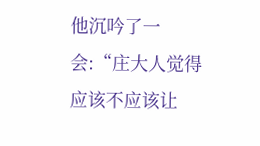他沉吟了一会:“庄大人觉得应该不应该让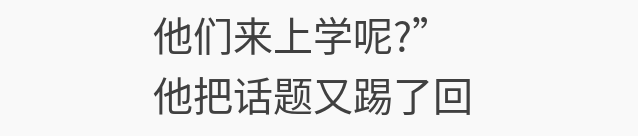他们来上学呢?”
他把话题又踢了回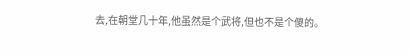去,在朝堂几十年,他虽然是个武将,但也不是个傻的。